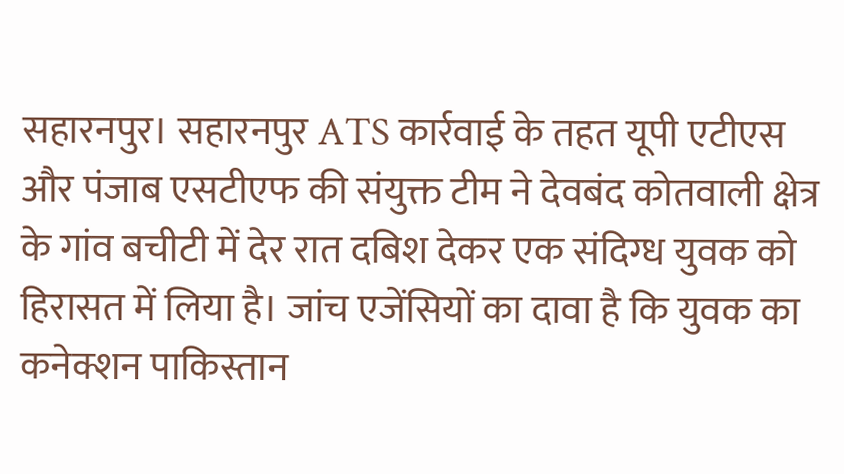सहारनपुर। सहारनपुर ATS कार्रवाई के तहत यूपी एटीएस और पंजाब एसटीएफ की संयुक्त टीम ने देवबंद कोतवाली क्षेत्र के गांव बचीटी में देर रात दबिश देकर एक संदिग्ध युवक को हिरासत में लिया है। जांच एजेंसियों का दावा है कि युवक का कनेक्शन पाकिस्तान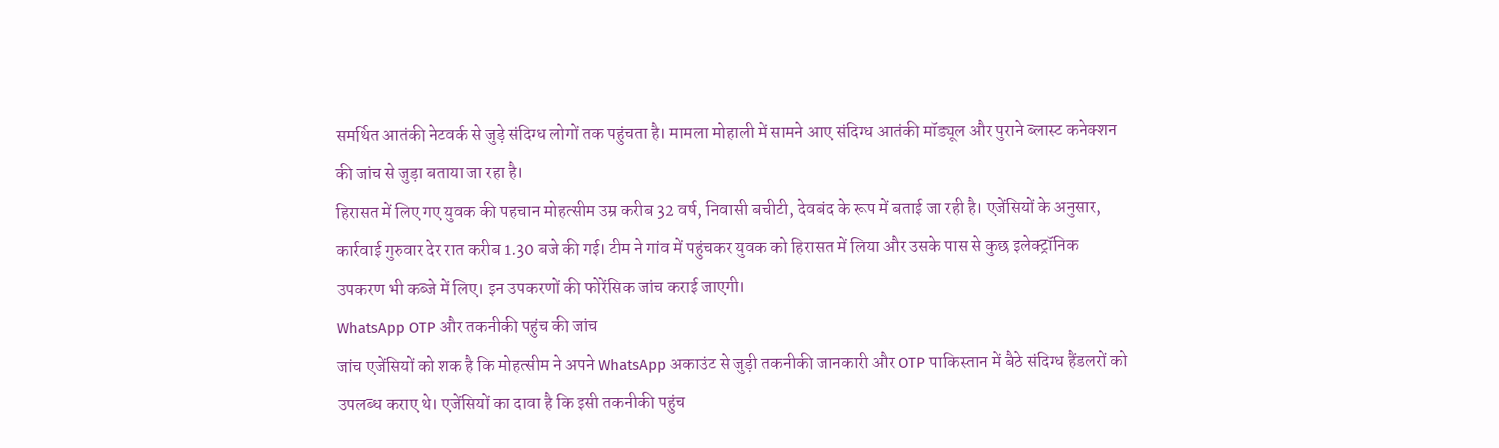समर्थित आतंकी नेटवर्क से जुड़े संदिग्ध लोगों तक पहुंचता है। मामला मोहाली में सामने आए संदिग्ध आतंकी मॉड्यूल और पुराने ब्लास्ट कनेक्शन की जांच से जुड़ा बताया जा रहा है।
हिरासत में लिए गए युवक की पहचान मोहत्सीम उम्र करीब 32 वर्ष, निवासी बचीटी, देवबंद के रूप में बताई जा रही है। एजेंसियों के अनुसार, कार्रवाई गुरुवार देर रात करीब 1.30 बजे की गई। टीम ने गांव में पहुंचकर युवक को हिरासत में लिया और उसके पास से कुछ इलेक्ट्रॉनिक उपकरण भी कब्जे में लिए। इन उपकरणों की फोरेंसिक जांच कराई जाएगी।
WhatsApp OTP और तकनीकी पहुंच की जांच
जांच एजेंसियों को शक है कि मोहत्सीम ने अपने WhatsApp अकाउंट से जुड़ी तकनीकी जानकारी और OTP पाकिस्तान में बैठे संदिग्ध हैंडलरों को उपलब्ध कराए थे। एजेंसियों का दावा है कि इसी तकनीकी पहुंच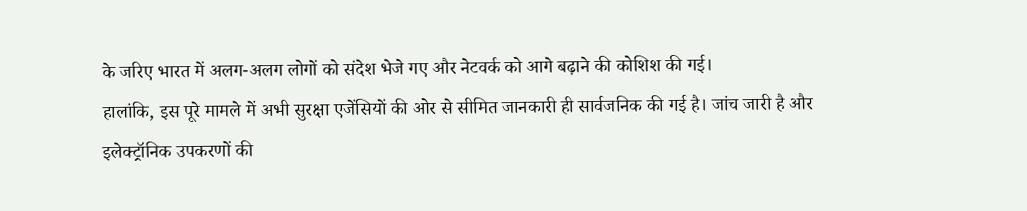के जरिए भारत में अलग-अलग लोगों को संदेश भेजे गए और नेटवर्क को आगे बढ़ाने की कोशिश की गई।
हालांकि, इस पूरे मामले में अभी सुरक्षा एजेंसियों की ओर से सीमित जानकारी ही सार्वजनिक की गई है। जांच जारी है और इलेक्ट्रॉनिक उपकरणों की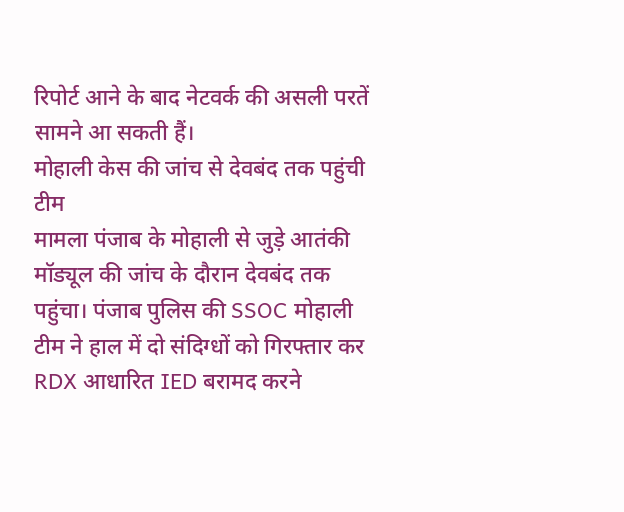रिपोर्ट आने के बाद नेटवर्क की असली परतें सामने आ सकती हैं।
मोहाली केस की जांच से देवबंद तक पहुंची टीम
मामला पंजाब के मोहाली से जुड़े आतंकी मॉड्यूल की जांच के दौरान देवबंद तक पहुंचा। पंजाब पुलिस की SSOC मोहाली टीम ने हाल में दो संदिग्धों को गिरफ्तार कर RDX आधारित IED बरामद करने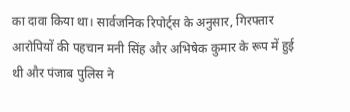का दावा किया था। सार्वजनिक रिपोर्ट्स के अनुसार, गिरफ्तार आरोपियों की पहचान मनी सिंह और अभिषेक कुमार के रूप में हुई थी और पंजाब पुलिस ने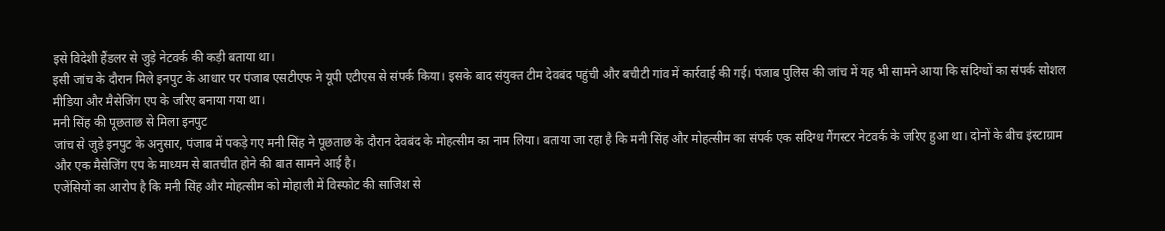इसे विदेशी हैंडलर से जुड़े नेटवर्क की कड़ी बताया था।
इसी जांच के दौरान मिले इनपुट के आधार पर पंजाब एसटीएफ ने यूपी एटीएस से संपर्क किया। इसके बाद संयुक्त टीम देवबंद पहुंची और बचीटी गांव में कार्रवाई की गई। पंजाब पुलिस की जांच में यह भी सामने आया कि संदिग्धों का संपर्क सोशल मीडिया और मैसेजिंग एप के जरिए बनाया गया था।
मनी सिंह की पूछताछ से मिला इनपुट
जांच से जुड़े इनपुट के अनुसार, पंजाब में पकड़े गए मनी सिंह ने पूछताछ के दौरान देवबंद के मोहत्सीम का नाम लिया। बताया जा रहा है कि मनी सिंह और मोहत्सीम का संपर्क एक संदिग्ध गैंगस्टर नेटवर्क के जरिए हुआ था। दोनों के बीच इंस्टाग्राम और एक मैसेजिंग एप के माध्यम से बातचीत होने की बात सामने आई है।
एजेंसियों का आरोप है कि मनी सिंह और मोहत्सीम को मोहाली में विस्फोट की साजिश से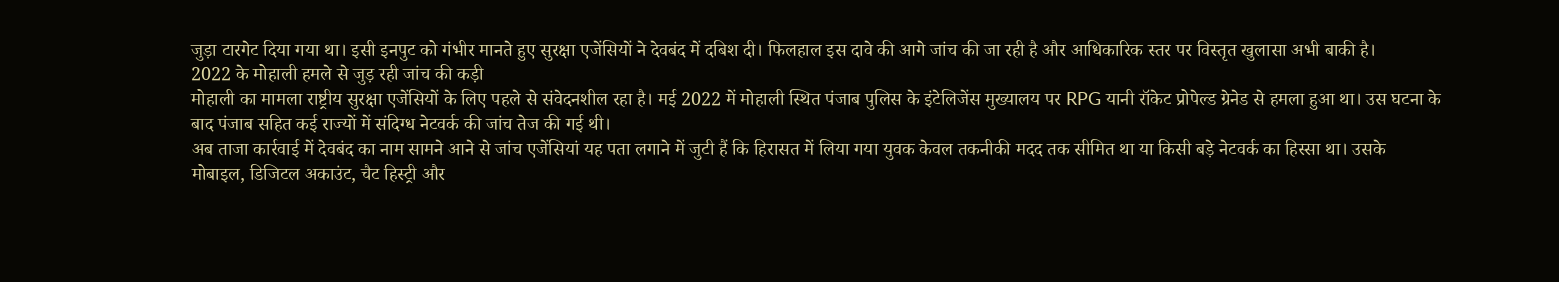जुड़ा टारगेट दिया गया था। इसी इनपुट को गंभीर मानते हुए सुरक्षा एजेंसियों ने देवबंद में दबिश दी। फिलहाल इस दावे की आगे जांच की जा रही है और आधिकारिक स्तर पर विस्तृत खुलासा अभी बाकी है।
2022 के मोहाली हमले से जुड़ रही जांच की कड़ी
मोहाली का मामला राष्ट्रीय सुरक्षा एजेंसियों के लिए पहले से संवेदनशील रहा है। मई 2022 में मोहाली स्थित पंजाब पुलिस के इंटेलिजेंस मुख्यालय पर RPG यानी रॉकेट प्रोपेल्ड ग्रेनेड से हमला हुआ था। उस घटना के बाद पंजाब सहित कई राज्यों में संदिग्ध नेटवर्क की जांच तेज की गई थी।
अब ताजा कार्रवाई में देवबंद का नाम सामने आने से जांच एजेंसियां यह पता लगाने में जुटी हैं कि हिरासत में लिया गया युवक केवल तकनीकी मदद तक सीमित था या किसी बड़े नेटवर्क का हिस्सा था। उसके मोबाइल, डिजिटल अकाउंट, चैट हिस्ट्री और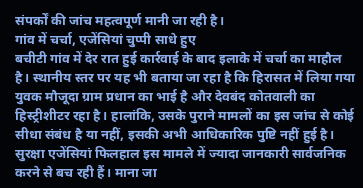संपर्कों की जांच महत्वपूर्ण मानी जा रही है।
गांव में चर्चा, एजेंसियां चुप्पी साधे हुए
बचीटी गांव में देर रात हुई कार्रवाई के बाद इलाके में चर्चा का माहौल है। स्थानीय स्तर पर यह भी बताया जा रहा है कि हिरासत में लिया गया युवक मौजूदा ग्राम प्रधान का भाई है और देवबंद कोतवाली का हिस्ट्रीशीटर रहा है। हालांकि, उसके पुराने मामलों का इस जांच से कोई सीधा संबंध है या नहीं, इसकी अभी आधिकारिक पुष्टि नहीं हुई है।
सुरक्षा एजेंसियां फिलहाल इस मामले में ज्यादा जानकारी सार्वजनिक करने से बच रही हैं। माना जा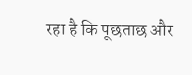रहा है कि पूछताछ और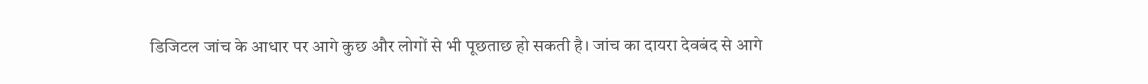डिजिटल जांच के आधार पर आगे कुछ और लोगों से भी पूछताछ हो सकती है। जांच का दायरा देवबंद से आगे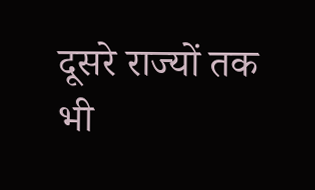दूसरे राज्यों तक भी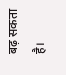बढ़ सकता है।